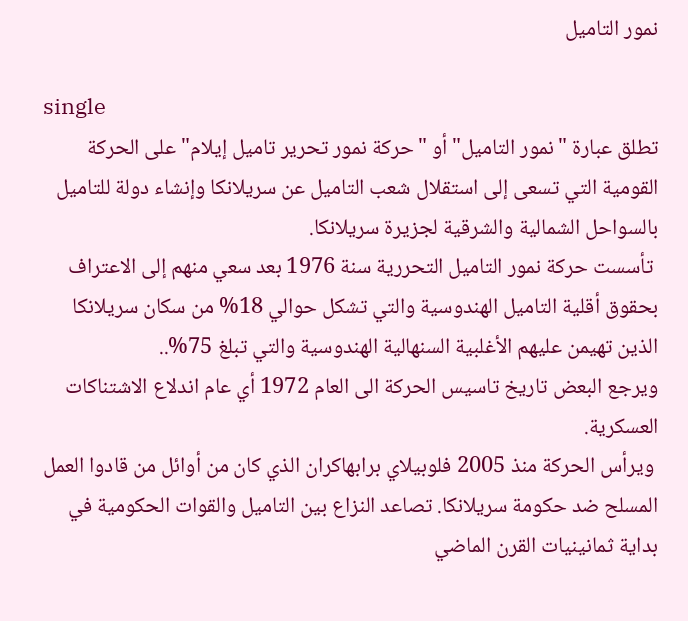نمور التاميل

single
تطلق عبارة "نمور التاميل" أو "حركة نمور تحرير تاميل إيلام" على الحركة القومية التي تسعى إلى استقلال شعب التاميل عن سريلانكا وإنشاء دولة للتاميل بالسواحل الشمالية والشرقية لجزيرة سريلانكا.
 تأسست حركة نمور التاميل التحررية سنة 1976 بعد سعي منهم إلى الاعتراف بحقوق أقلية التاميل الهندوسية والتي تشكل حوالي 18% من سكان سريلانكا الذين تهيمن عليهم الأغلبية السنهالية الهندوسية والتي تبلغ 75%..
ويرجع البعض تاريخ تاسيس الحركة الى العام 1972 أي عام اندلاع الاشتناكات العسكرية.
 ويرأس الحركة منذ 2005 فلوبيلاي برابهاكران الذي كان من أوائل من قادوا العمل المسلح ضد حكومة سريلانكا. تصاعد النزاع بين التاميل والقوات الحكومية في بداية ثمانينيات القرن الماضي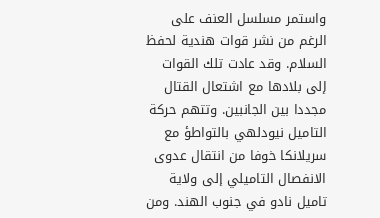واستمر مسلسل العنف على الرغم من نشر قوات هندية لحفظ السلام. وقد عادت تلك القوات إلى بلادها مع اشتعال القتال مجددا بين الجانبين. وتتهم حركة التاميل نيودلهي بالتواطؤ مع سريلانكا خوفا من انتقال عدوى الانفصال التاميلي إلى ولاية تاميل نادو في جنوب الهند. ومن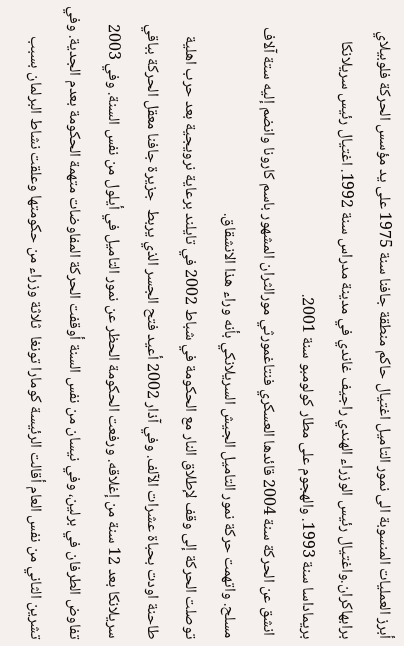أبرز العمليات المنسوبة الى نمور التاميل اغتيال حاكم منطقة جافنا سنة 1975 على يد مؤسس الحركة فلوبيلاي برابهاكران.واغتيال رئيس الوزراء الهندي راجيف غاندي في مدينة مدراس سنة 1992. اغتيال رئيس سريلانكا بريماداسا سنة 1993. والهجوم على مطار كولومبو سنة 2001.
 انشق عن الحركة سنة 2004 قائدها العسكري فنتاغمورثي مورالثران المشهور باسم كارونا وانضم إليه ستة آلاف مسلح. واتهمت حركة نمور التاميل الجيش السريلانكي بأنه وراء هذا الانشقاق.
توصلت الحركة إلى وقف لإطلاق النار مع الحكومة في شباط 2002 في تايلند برعاية نرويجية بعد حرب اهلية طاحنة اودت بحباة عشرات الآلف. وفي آذار 2002 أعيد فتح الجسر الذي يربط  جزيرة جافنا معقل الحركة بباقي سريلانكا بعد 12 سنة من إغلاقه. ورفعت الحكومة الحظر عن نمور التاميل في أيلول من نفس السنة. وفي 2003 تفاوض الطرفان في برلين، وفي نيسان من نفس السنة أوقفت الحركة المفاوضات متهمة الحكومة بعدم الجدية. وفي تشرين الثاني من نفس العام أقالت الرئيسة كومارا تونغا  ثلاثة وزراء من حكومتها وعلقت نشاط البرلمان بسبب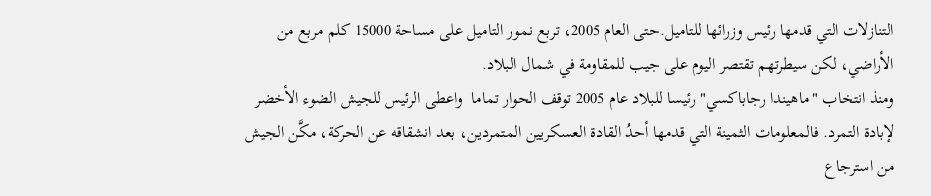التنازلات التي قدمها رئيس وزرائها للتاميل.حتى العام 2005، تربع نمور التاميل على مساحة 15000 كلم مربع من الأراضي، لكن سيطرتهم تقتصر اليوم على جيب للمقاومة في شمال البلاد.
ومنذ انتخاب "ماهيندا رجاباكسي" رئيسا للبلاد عام 2005 توقف الحوار تماما  واعطى الرئيس للجيش الضوء الأخضر لإبادة التمرد. فالمعلومات الثمينة التي قدمها أحدُ القادة العسكريين المتمردين، بعد انشقاقه عن الحركة، مكَّن الجيش من استرجاع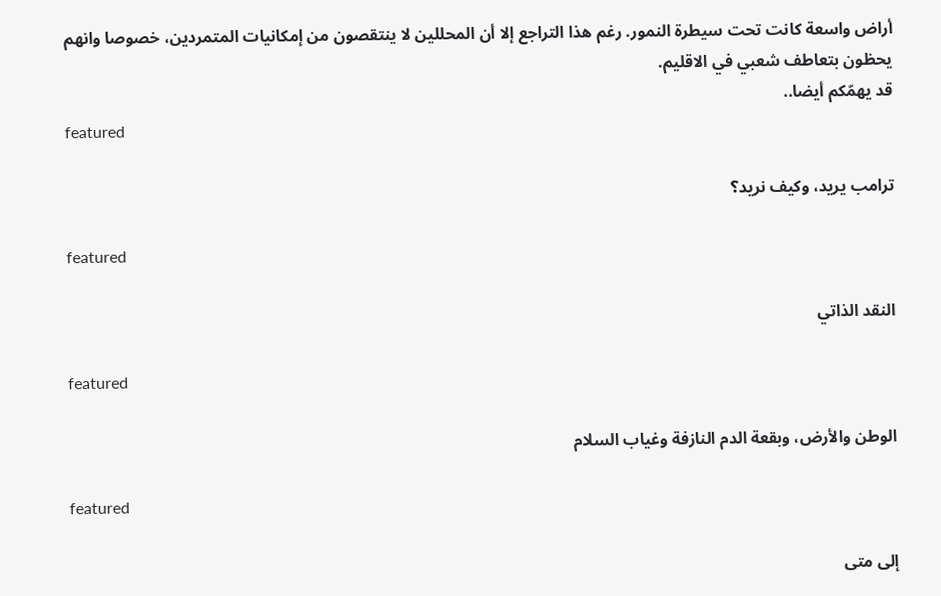أراض واسعة كانت تحت سيطرة النمور. رغم هذا التراجع إلا أن المحللين لا ينتقصون من إمكانيات المتمردين، خصوصا وانهم يحظون بتعاطف شعبي في الاقليم.
قد يهمّكم أيضا..
featured

ترامب يريد، وكيف نريد؟

featured

النقد الذاتي

featured

الوطن والأرض، وبقعة الدم النازفة وغياب السلام

featured

إلى متى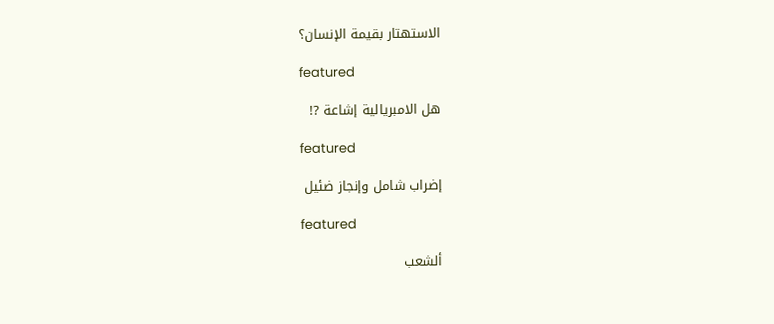الاستهتار بقيمة الإنسان؟

featured

هل الامبريالية إشاعة ?!

featured

إضراب شامل وإنجاز ضئيل

featured

ألشعب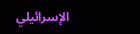الإسرائيلي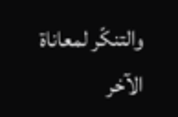والتنكّر لمعاناة الآخر